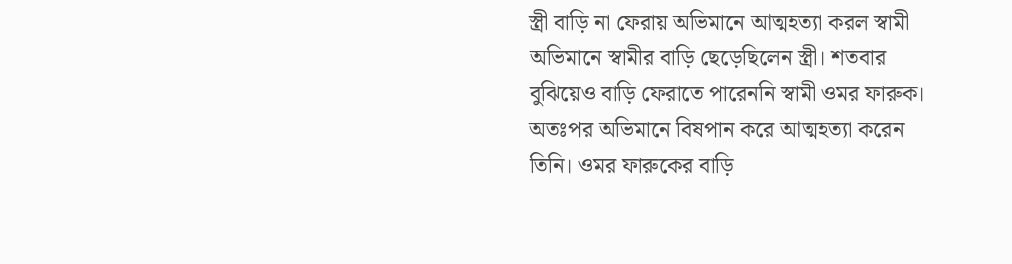স্ত্রী বাড়ি না ফেরায় অভিমানে আত্মহত্যা করল স্বামী
অভিমানে স্বামীর বাড়ি ছেড়েছিলেন স্ত্রী। শতবার বুঝিয়েও বাড়ি ফেরাতে পারেননি স্বামী ওমর ফারুক। অতঃপর অভিমানে বিষপান করে আত্মহত্যা করেন তিনি। ওমর ফারুকের বাড়ি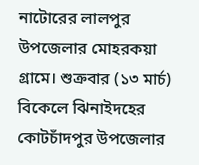নাটোরের লালপুর উপজেলার মোহরকয়া গ্রামে। শুক্রবার (১৩ মার্চ) বিকেলে ঝিনাইদহের কোটচাঁদপুর উপজেলার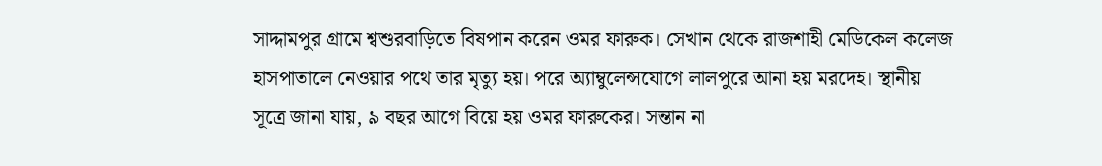সাদ্দামপুর গ্রামে শ্বশুরবাড়িতে বিষপান করেন ওমর ফারুক। সেখান থেকে রাজশাহী মেডিকেল কলেজ হাসপাতালে নেওয়ার পথে তার মৃত্যু হয়। পরে অ্যাম্বুলেন্সযোগে লালপুরে আনা হয় মরদেহ। স্থানীয় সূত্রে জানা যায়, ৯ বছর আগে বিয়ে হয় ওমর ফারুকের। সন্তান না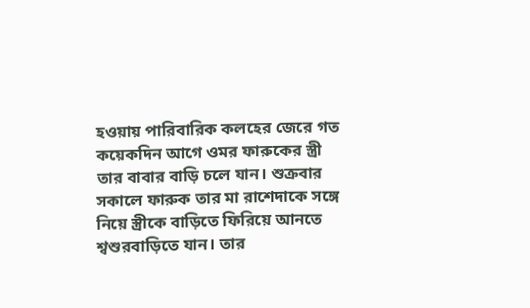হওয়ায় পারিবারিক কলহের জেরে গত কয়েকদিন আগে ওমর ফারুকের স্ত্রী তার বাবার বাড়ি চলে যান। শুক্রবার সকালে ফারুক তার মা রাশেদাকে সঙ্গে নিয়ে স্ত্রীকে বাড়িতে ফিরিয়ে আনতে শ্বশুরবাড়িতে যান। তার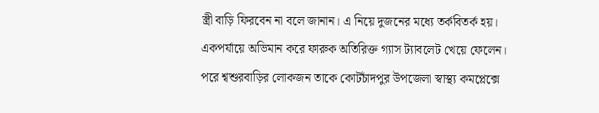স্ত্রী বাড়ি ফিরবেন না বলে জানান। এ নিয়ে দুজনের মধ্যে তর্কবিতর্ক হয়। একপর্যায়ে অভিমান করে ফারুক অতিরিক্ত গ্যাস ট্যাবলেট খেয়ে ফেলেন। পরে শ্বশুরবাড়ির লোকজন তাকে কোটচাঁদপুর উপজেলা স্বাস্থ্য কমপ্লেক্সে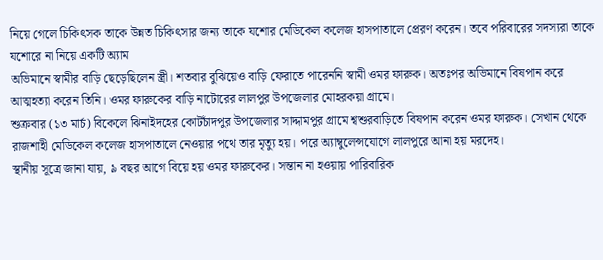নিয়ে গেলে চিকিৎসক তাকে উন্নত চিকিৎসার জন্য তাকে যশোর মেডিকেল কলেজ হাসপাতালে প্রেরণ করেন। তবে পরিবারের সদস্যরা তাকে যশোরে না নিয়ে একটি অ্যাম
অভিমানে স্বামীর বাড়ি ছেড়েছিলেন স্ত্রী। শতবার বুঝিয়েও বাড়ি ফেরাতে পারেননি স্বামী ওমর ফারুক। অতঃপর অভিমানে বিষপান করে আত্মহত্যা করেন তিনি। ওমর ফারুকের বাড়ি নাটোরের লালপুর উপজেলার মোহরকয়া গ্রামে।
শুক্রবার (১৩ মার্চ) বিকেলে ঝিনাইদহের কোটচাঁদপুর উপজেলার সাদ্দামপুর গ্রামে শ্বশুরবাড়িতে বিষপান করেন ওমর ফারুক। সেখান থেকে রাজশাহী মেডিকেল কলেজ হাসপাতালে নেওয়ার পথে তার মৃত্যু হয়। পরে অ্যাম্বুলেন্সযোগে লালপুরে আনা হয় মরদেহ।
স্থানীয় সূত্রে জানা যায়, ৯ বছর আগে বিয়ে হয় ওমর ফারুকের। সন্তান না হওয়ায় পারিবারিক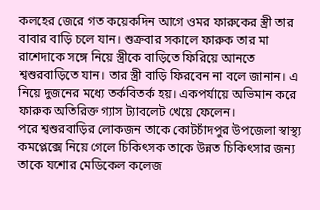কলহের জেরে গত কয়েকদিন আগে ওমর ফারুকের স্ত্রী তার বাবার বাড়ি চলে যান। শুক্রবার সকালে ফারুক তার মা রাশেদাকে সঙ্গে নিয়ে স্ত্রীকে বাড়িতে ফিরিয়ে আনতে শ্বশুরবাড়িতে যান। তার স্ত্রী বাড়ি ফিরবেন না বলে জানান। এ নিয়ে দুজনের মধ্যে তর্কবিতর্ক হয়। একপর্যায়ে অভিমান করে ফারুক অতিরিক্ত গ্যাস ট্যাবলেট খেয়ে ফেলেন।
পরে শ্বশুরবাড়ির লোকজন তাকে কোটচাঁদপুর উপজেলা স্বাস্থ্য কমপ্লেক্সে নিয়ে গেলে চিকিৎসক তাকে উন্নত চিকিৎসার জন্য তাকে যশোর মেডিকেল কলেজ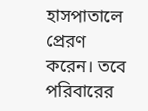হাসপাতালে প্রেরণ করেন। তবে পরিবারের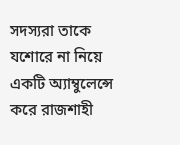সদস্যরা তাকে যশোরে না নিয়ে একটি অ্যাম্বুলেন্সে করে রাজশাহী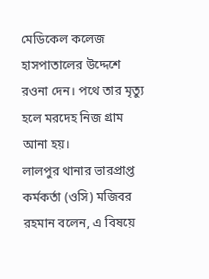মেডিকেল কলেজ হাসপাতালের উদ্দেশে রওনা দেন। পথে তার মৃত্যু হলে মরদেহ নিজ গ্রাম আনা হয়।
লালপুর থানার ভারপ্রাপ্ত কর্মকর্তা (ওসি) মজিবর রহমান বলেন, এ বিষয়ে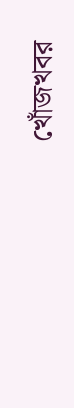খোঁজখবর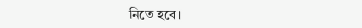নিতে হবে।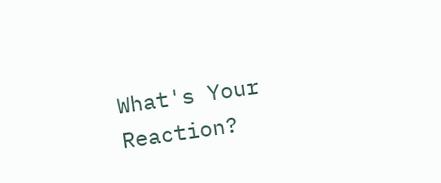What's Your Reaction?